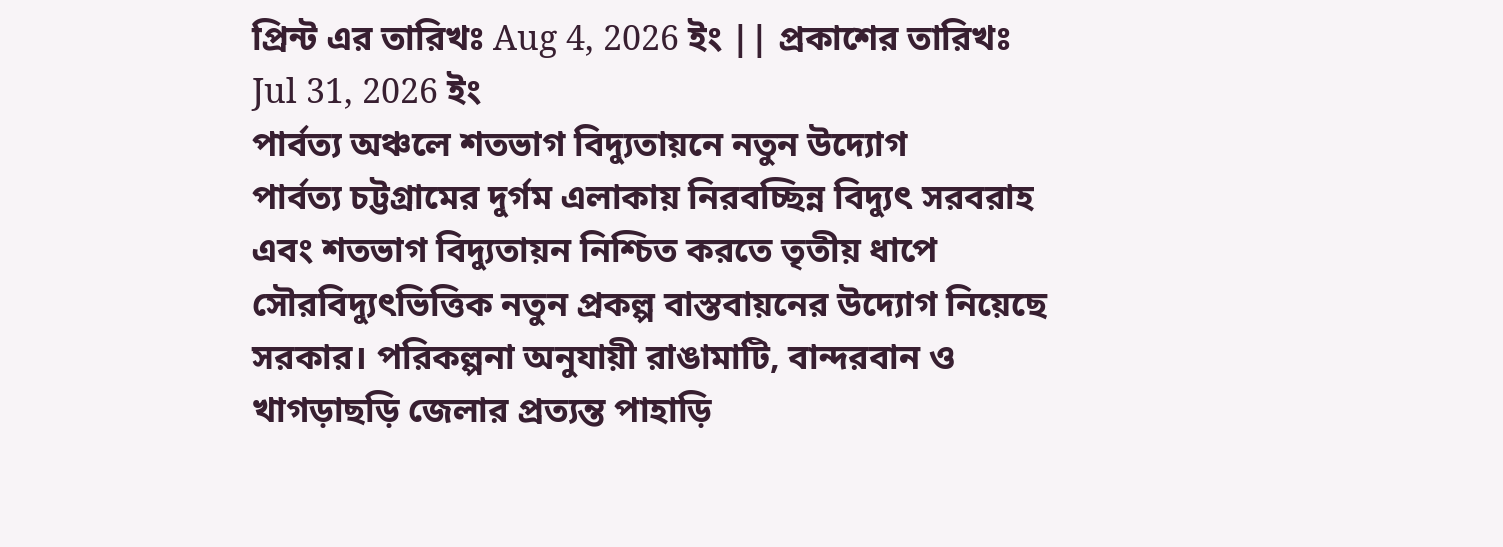প্রিন্ট এর তারিখঃ Aug 4, 2026 ইং || প্রকাশের তারিখঃ Jul 31, 2026 ইং
পার্বত্য অঞ্চলে শতভাগ বিদ্যুতায়নে নতুন উদ্যোগ
পার্বত্য চট্টগ্রামের দুর্গম এলাকায় নিরবচ্ছিন্ন বিদ্যুৎ সরবরাহ এবং শতভাগ বিদ্যুতায়ন নিশ্চিত করতে তৃতীয় ধাপে সৌরবিদ্যুৎভিত্তিক নতুন প্রকল্প বাস্তবায়নের উদ্যোগ নিয়েছে সরকার। পরিকল্পনা অনুযায়ী রাঙামাটি, বান্দরবান ও খাগড়াছড়ি জেলার প্রত্যন্ত পাহাড়ি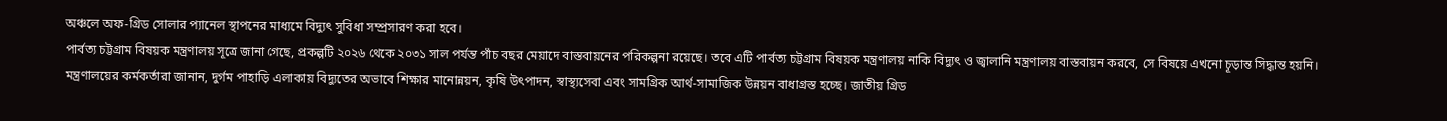অঞ্চলে অফ-গ্রিড সোলার প্যানেল স্থাপনের মাধ্যমে বিদ্যুৎ সুবিধা সম্প্রসারণ করা হবে।
পার্বত্য চট্টগ্রাম বিষয়ক মন্ত্রণালয় সূত্রে জানা গেছে, প্রকল্পটি ২০২৬ থেকে ২০৩১ সাল পর্যন্ত পাঁচ বছর মেয়াদে বাস্তবায়নের পরিকল্পনা রয়েছে। তবে এটি পার্বত্য চট্টগ্রাম বিষয়ক মন্ত্রণালয় নাকি বিদ্যুৎ ও জ্বালানি মন্ত্রণালয় বাস্তবায়ন করবে, সে বিষয়ে এখনো চূড়ান্ত সিদ্ধান্ত হয়নি।
মন্ত্রণালয়ের কর্মকর্তারা জানান, দুর্গম পাহাড়ি এলাকায় বিদ্যুতের অভাবে শিক্ষার মানোন্নয়ন, কৃষি উৎপাদন, স্বাস্থ্যসেবা এবং সামগ্রিক আর্থ-সামাজিক উন্নয়ন বাধাগ্রস্ত হচ্ছে। জাতীয় গ্রিড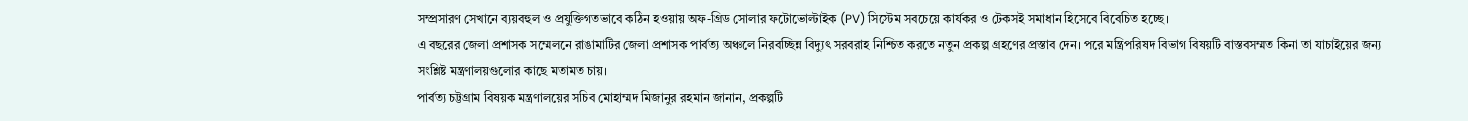সম্প্রসারণ সেখানে ব্যয়বহুল ও প্রযুক্তিগতভাবে কঠিন হওয়ায় অফ-গ্রিড সোলার ফটোভোল্টাইক (PV) সিস্টেম সবচেয়ে কার্যকর ও টেকসই সমাধান হিসেবে বিবেচিত হচ্ছে।
এ বছরের জেলা প্রশাসক সম্মেলনে রাঙামাটির জেলা প্রশাসক পার্বত্য অঞ্চলে নিরবচ্ছিন্ন বিদ্যুৎ সরবরাহ নিশ্চিত করতে নতুন প্রকল্প গ্রহণের প্রস্তাব দেন। পরে মন্ত্রিপরিষদ বিভাগ বিষয়টি বাস্তবসম্মত কিনা তা যাচাইয়ের জন্য সংশ্লিষ্ট মন্ত্রণালয়গুলোর কাছে মতামত চায়।
পার্বত্য চট্টগ্রাম বিষয়ক মন্ত্রণালয়ের সচিব মোহাম্মদ মিজানুর রহমান জানান, প্রকল্পটি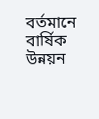বর্তমানে বার্ষিক উন্নয়ন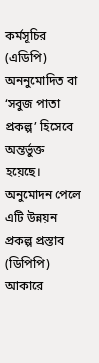কর্মসূচির (এডিপি) অননুমোদিত বা ‘সবুজ পাতা প্রকল্প’ হিসেবে অন্তর্ভুক্ত হয়েছে। অনুমোদন পেলে এটি উন্নয়ন প্রকল্প প্রস্তাব (ডিপিপি) আকারে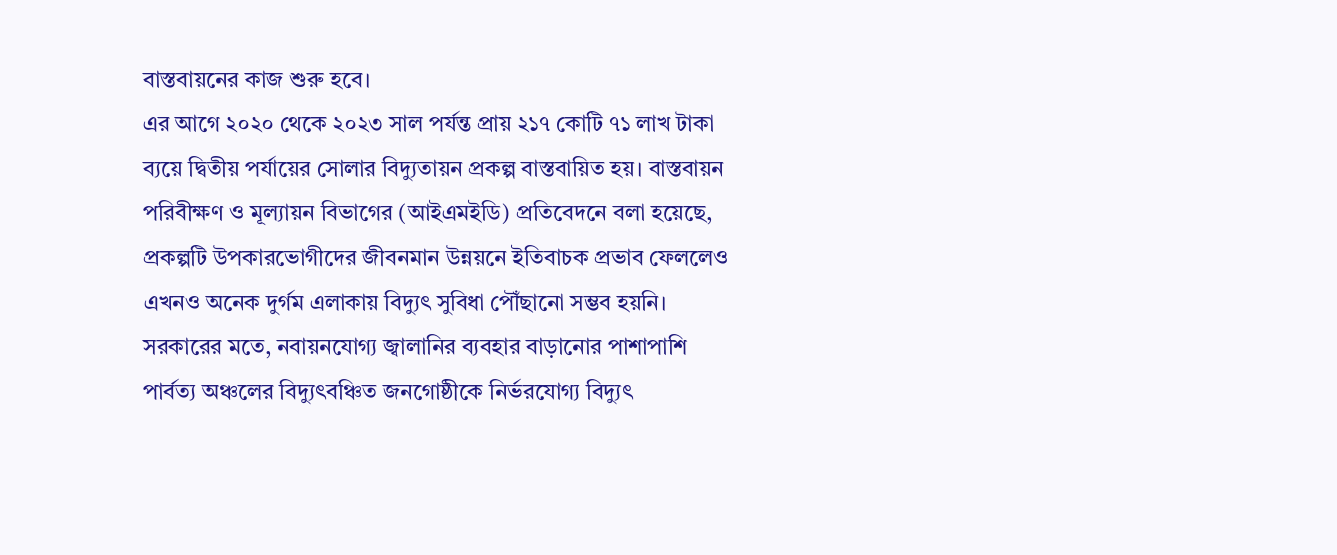বাস্তবায়নের কাজ শুরু হবে।
এর আগে ২০২০ থেকে ২০২৩ সাল পর্যন্ত প্রায় ২১৭ কোটি ৭১ লাখ টাকা ব্যয়ে দ্বিতীয় পর্যায়ের সোলার বিদ্যুতায়ন প্রকল্প বাস্তবায়িত হয়। বাস্তবায়ন পরিবীক্ষণ ও মূল্যায়ন বিভাগের (আইএমইডি) প্রতিবেদনে বলা হয়েছে, প্রকল্পটি উপকারভোগীদের জীবনমান উন্নয়নে ইতিবাচক প্রভাব ফেললেও এখনও অনেক দুর্গম এলাকায় বিদ্যুৎ সুবিধা পৌঁছানো সম্ভব হয়নি।
সরকারের মতে, নবায়নযোগ্য জ্বালানির ব্যবহার বাড়ানোর পাশাপাশি পার্বত্য অঞ্চলের বিদ্যুৎবঞ্চিত জনগোষ্ঠীকে নির্ভরযোগ্য বিদ্যুৎ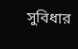সুবিধার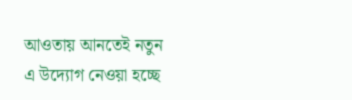আওতায় আনতেই নতুন এ উদ্যোগ নেওয়া হচ্ছে